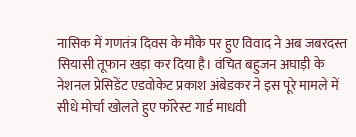नासिक में गणतंत्र दिवस के मौके पर हुए विवाद ने अब जबरदस्त सियासी तूफान खड़ा कर दिया है। वंचित बहुजन अघाड़ी के नेशनल प्रेसिडेंट एडवोकेट प्रकाश अंबेडकर ने इस पूरे मामले में सीधे मोर्चा खोलते हुए फॉरेस्ट गार्ड माधवी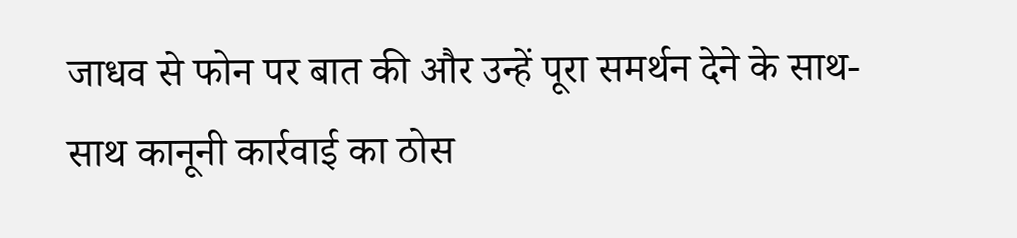जाधव से फोन पर बात की और उन्हें पूरा समर्थन देने के साथ-साथ कानूनी कार्रवाई का ठोस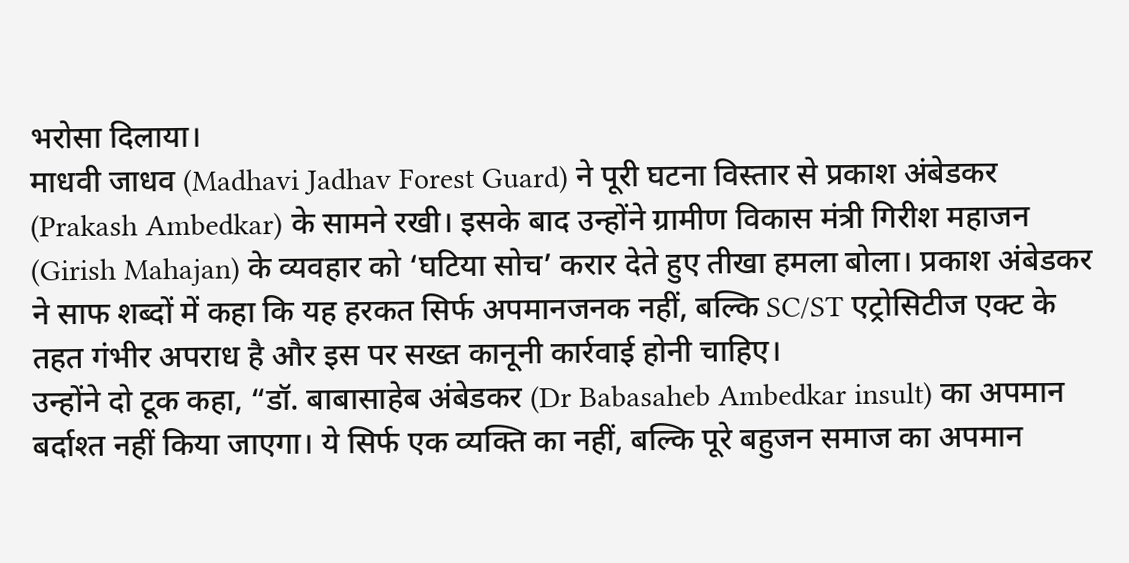भरोसा दिलाया।
माधवी जाधव (Madhavi Jadhav Forest Guard) ने पूरी घटना विस्तार से प्रकाश अंबेडकर (Prakash Ambedkar) के सामने रखी। इसके बाद उन्होंने ग्रामीण विकास मंत्री गिरीश महाजन (Girish Mahajan) के व्यवहार को ‘घटिया सोच’ करार देते हुए तीखा हमला बोला। प्रकाश अंबेडकर ने साफ शब्दों में कहा कि यह हरकत सिर्फ अपमानजनक नहीं, बल्कि SC/ST एट्रोसिटीज एक्ट के तहत गंभीर अपराध है और इस पर सख्त कानूनी कार्रवाई होनी चाहिए।
उन्होंने दो टूक कहा, “डॉ. बाबासाहेब अंबेडकर (Dr Babasaheb Ambedkar insult) का अपमान बर्दाश्त नहीं किया जाएगा। ये सिर्फ एक व्यक्ति का नहीं, बल्कि पूरे बहुजन समाज का अपमान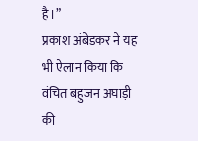है।”
प्रकाश अंबेडकर ने यह भी ऐलान किया कि वंचित बहुजन अघाड़ी की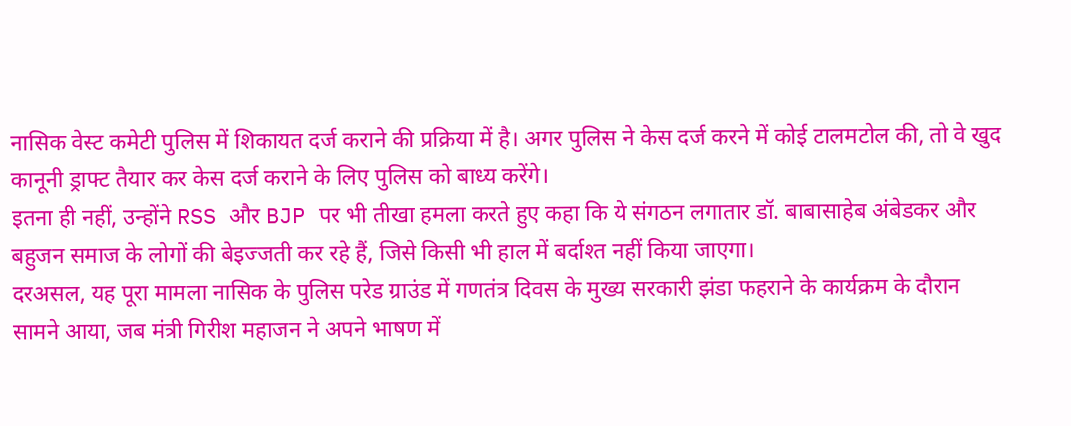नासिक वेस्ट कमेटी पुलिस में शिकायत दर्ज कराने की प्रक्रिया में है। अगर पुलिस ने केस दर्ज करने में कोई टालमटोल की, तो वे खुद कानूनी ड्राफ्ट तैयार कर केस दर्ज कराने के लिए पुलिस को बाध्य करेंगे।
इतना ही नहीं, उन्होंने RSS और BJP पर भी तीखा हमला करते हुए कहा कि ये संगठन लगातार डॉ. बाबासाहेब अंबेडकर और बहुजन समाज के लोगों की बेइज्जती कर रहे हैं, जिसे किसी भी हाल में बर्दाश्त नहीं किया जाएगा।
दरअसल, यह पूरा मामला नासिक के पुलिस परेड ग्राउंड में गणतंत्र दिवस के मुख्य सरकारी झंडा फहराने के कार्यक्रम के दौरान सामने आया, जब मंत्री गिरीश महाजन ने अपने भाषण में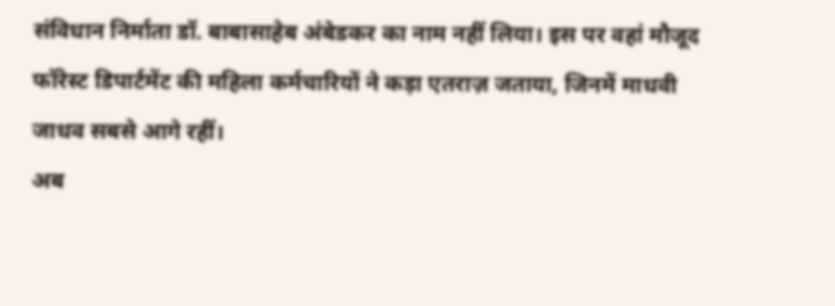संविधान निर्माता डॉ. बाबासाहेब अंबेडकर का नाम नहीं लिया। इस पर वहां मौजूद फॉरेस्ट डिपार्टमेंट की महिला कर्मचारियों ने कड़ा एतराज़ जताया, जिनमें माधवी जाधव सबसे आगे रहीं।
अब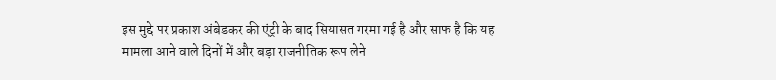इस मुद्दे पर प्रकाश अंबेडकर की एंट्री के बाद सियासत गरमा गई है और साफ है कि यह मामला आने वाले दिनों में और बड़ा राजनीतिक रूप लेने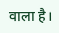वाला है।